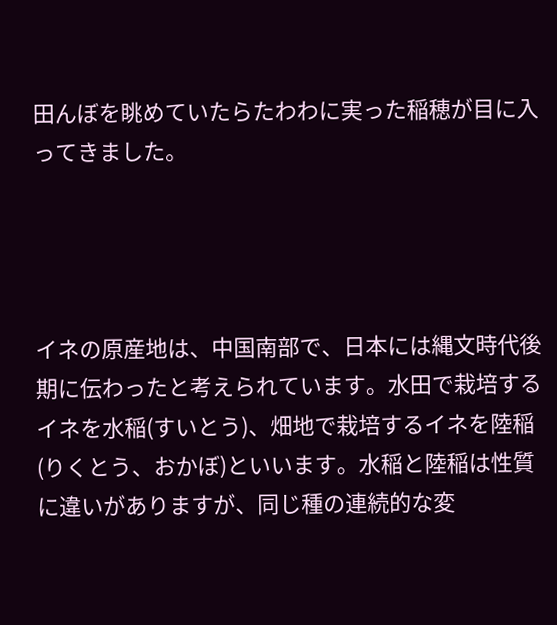田んぼを眺めていたらたわわに実った稲穂が目に入ってきました。




イネの原産地は、中国南部で、日本には縄文時代後期に伝わったと考えられています。水田で栽培するイネを水稲(すいとう)、畑地で栽培するイネを陸稲(りくとう、おかぼ)といいます。水稲と陸稲は性質に違いがありますが、同じ種の連続的な変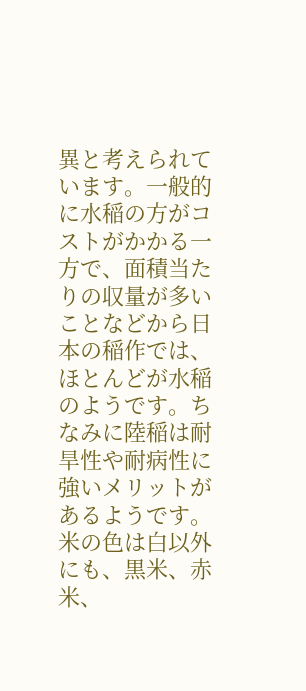異と考えられています。一般的に水稲の方がコストがかかる一方で、面積当たりの収量が多いことなどから日本の稲作では、ほとんどが水稲のようです。ちなみに陸稲は耐旱性や耐病性に強いメリットがあるようです。米の色は白以外にも、黒米、赤米、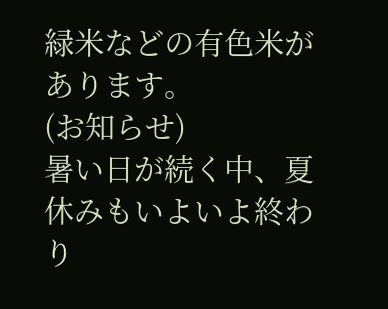緑米などの有色米があります。
(お知らせ)
暑い日が続く中、夏休みもいよいよ終わり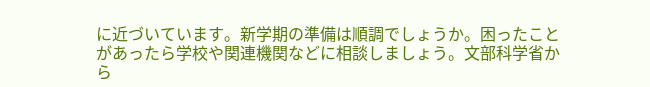に近づいています。新学期の準備は順調でしょうか。困ったことがあったら学校や関連機関などに相談しましょう。文部科学省から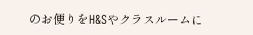のお便りをH&Sやクラスルームに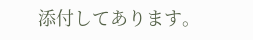添付してあります。